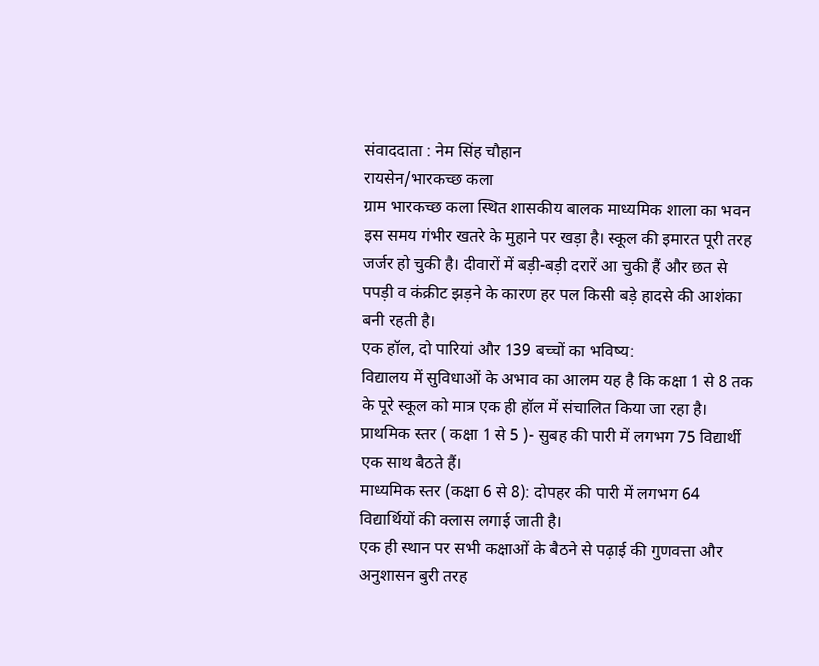संवाददाता : नेम सिंह चौहान
रायसेन/भारकच्छ कला
ग्राम भारकच्छ कला स्थित शासकीय बालक माध्यमिक शाला का भवन इस समय गंभीर खतरे के मुहाने पर खड़ा है। स्कूल की इमारत पूरी तरह जर्जर हो चुकी है। दीवारों में बड़ी-बड़ी दरारें आ चुकी हैं और छत से पपड़ी व कंक्रीट झड़ने के कारण हर पल किसी बड़े हादसे की आशंका बनी रहती है।
एक हॉल, दो पारियां और 139 बच्चों का भविष्य:
विद्यालय में सुविधाओं के अभाव का आलम यह है कि कक्षा 1 से 8 तक के पूरे स्कूल को मात्र एक ही हॉल में संचालित किया जा रहा है।
प्राथमिक स्तर ( कक्षा 1 से 5 )- सुबह की पारी में लगभग 75 विद्यार्थी एक साथ बैठते हैं।
माध्यमिक स्तर (कक्षा 6 से 8): दोपहर की पारी में लगभग 64 विद्यार्थियों की क्लास लगाई जाती है।
एक ही स्थान पर सभी कक्षाओं के बैठने से पढ़ाई की गुणवत्ता और अनुशासन बुरी तरह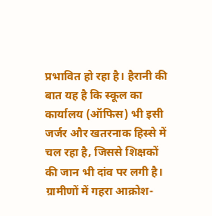प्रभावित हो रहा है। हैरानी की बात यह है कि स्कूल का कार्यालय (ऑफिस) भी इसी जर्जर और खतरनाक हिस्से में चल रहा है, जिससे शिक्षकों की जान भी दांव पर लगी है।
ग्रामीणों में गहरा आक्रोश-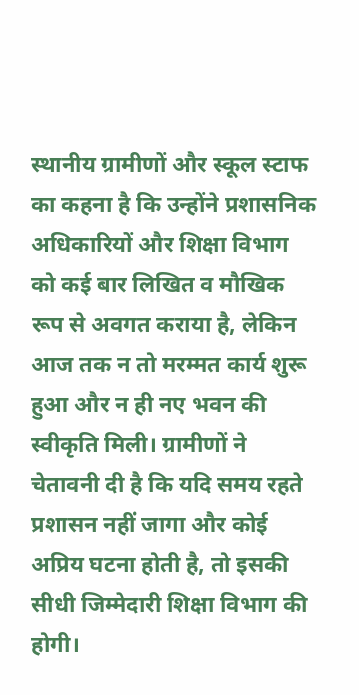स्थानीय ग्रामीणों और स्कूल स्टाफ का कहना है कि उन्होंने प्रशासनिक अधिकारियों और शिक्षा विभाग को कई बार लिखित व मौखिक रूप से अवगत कराया है, लेकिन आज तक न तो मरम्मत कार्य शुरू हुआ और न ही नए भवन की स्वीकृति मिली। ग्रामीणों ने चेतावनी दी है कि यदि समय रहते प्रशासन नहीं जागा और कोई अप्रिय घटना होती है, तो इसकी सीधी जिम्मेदारी शिक्षा विभाग की होगी।